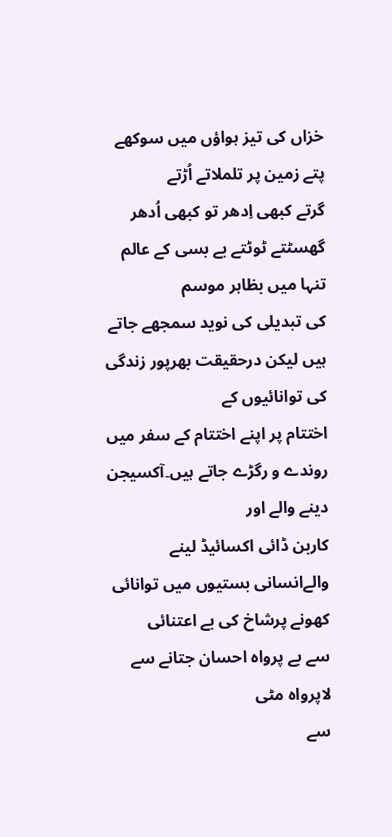خزاں کی تیز ہواؤں میں سوکھے پتے زمین پر تلملاتے اُڑتے
گرتے کبھی اِدھر تو کبھی اُدھر گھسٹتے ٹوٹتے بے بسی کے عالم تنہا میں بظاہر موسم
کی تبدیلی کی نوید سمجھے جاتے ہیں لیکن درحقیقت بھرپور زندگی کی توانائیوں کے
اختتام پر اپنے اختتام کے سفر میں روندے و رگڑے جاتے ہیں۔آکسیجن دینے والے اور
کاربن ڈائی اکسائیڈ لینے والےانسانی بستیوں میں توانائی کھونے پرشاخ کی بے اعتنائی
سے بے پرواہ احسان جتانے سے
لاپرواہ مٹی
سے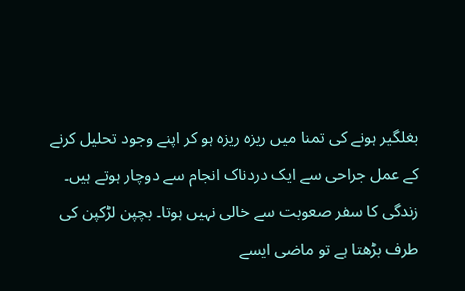بغلگیر ہونے کی تمنا میں ریزہ ریزہ ہو کر اپنے وجود تحلیل کرنے کے عمل جراحی سے ایک دردناک انجام سے دوچار ہوتے ہیں۔
زندگی کا سفر صعوبت سے خالی نہیں ہوتا۔ بچپن لڑکپن کی
طرف بڑھتا ہے تو ماضی ایسے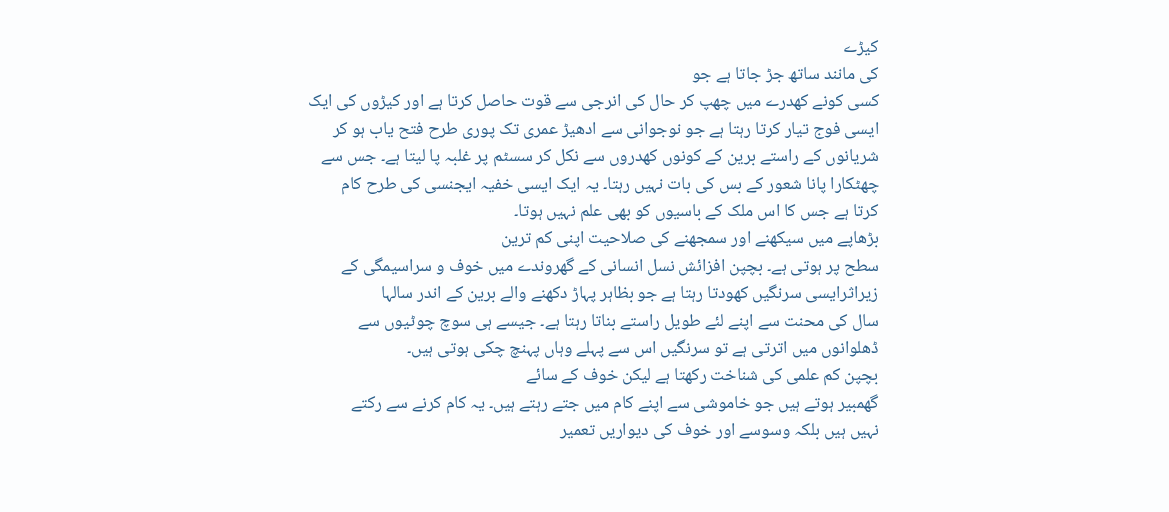کیڑے
کی مانند ساتھ جڑ جاتا ہے جو
کسی کونے کھدرے میں چھپ کر حال کی انرجی سے قوت حاصل کرتا ہے اور کیڑوں کی ایک
ایسی فوج تیار کرتا رہتا ہے جو نوجوانی سے ادھیڑ عمری تک پوری طرح فتح یاب ہو کر
شریانوں کے راستے برین کے کونوں کھدروں سے نکل کر سسٹم پر غلبہ پا لیتا ہے۔ جس سے
چھٹکارا پانا شعور کے بس کی بات نہیں رہتا۔ یہ ایک ایسی خفیہ ایجنسی کی طرح کام
کرتا ہے جس کا اس ملک کے باسیوں کو بھی علم نہیں ہوتا۔
بڑھاپے میں سیکھنے اور سمجھنے کی صلاحیت اپنی کم ترین
سطح پر ہوتی ہے۔ بچپن افزائش نسل انسانی کے گھروندے میں خوف و سراسیمگی کے
زیراثرایسی سرنگیں کھودتا رہتا ہے جو بظاہر پہاڑ دکھنے والے برین کے اندر سالہا
سال کی محنت سے اپنے لئے طویل راستے بناتا رہتا ہے۔ جیسے ہی سوچ چوٹیوں سے
ڈھلوانوں میں اترتی ہے تو سرنگیں اس سے پہلے وہاں پہنچ چکی ہوتی ہیں۔
بچپن کم علمی کی شناخت رکھتا ہے لیکن خوف کے سائے
گھمبیر ہوتے ہیں جو خاموشی سے اپنے کام میں جتے رہتے ہیں۔ یہ کام کرنے سے رکتے
نہیں ہیں بلکہ وسوسے اور خوف کی دیواریں تعمیر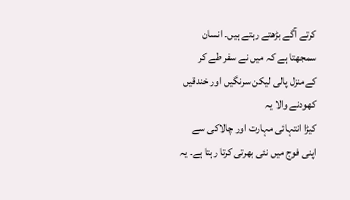کرتے آگے بڑھتے رہتے ہیں۔ انسان
سمجھتا ہے کہ میں نے سفر طے کر کےمنزل پالی لیکن سرنگیں اور خندقیں کھودنے والا یہ
کیڑا انتہائی مہارت اور چالاکی سے اپنی فوج میں نئی بھرتی کرتا رہتا ہے۔ یہ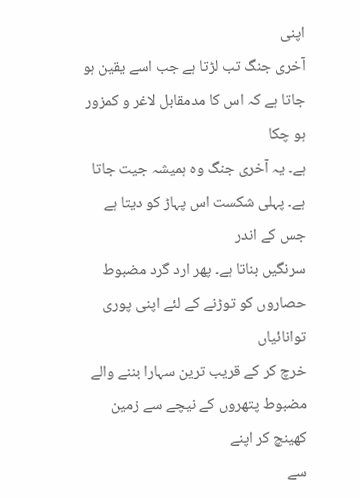اپنی
آخری جنگ تب لڑتا ہے جب اسے یقین ہو جاتا ہے کہ اس کا مدمقابل لاغر و کمزور ہو چکا
ہے۔ یہ آخری جنگ وہ ہمیشہ جیت جاتا ہے۔ پہلی شکست اس پہاڑ کو دیتا ہے جس کے اندر
سرنگیں بناتا ہے۔ پھر ارد گرد مضبوط حصاروں کو توڑنے کے لئے اپنی پوری توانائیاں
خرچ کر کے قریب ترین سہارا بننے والے مضبوط پتھروں کے نیچے سے زمین کھینچ کر اپنے
سے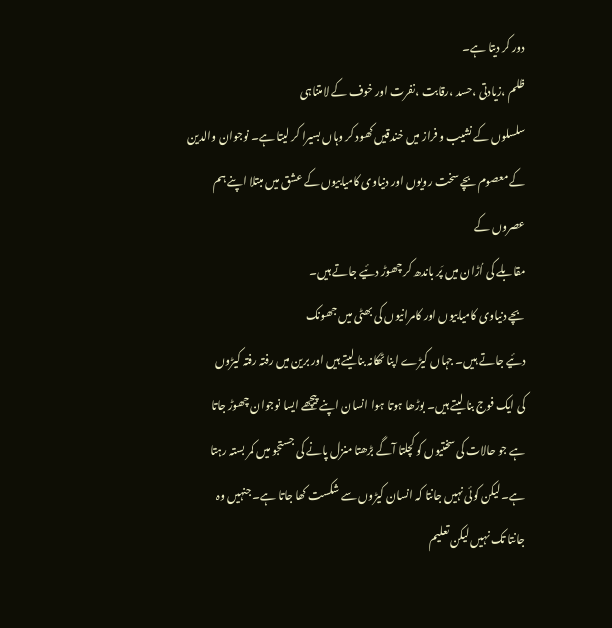دور کر دیتا ہے۔
ظلم ،زیادتی ،حسد ،رقابت ،نفرت اور خوف کے لامتناہی
سلسلوں کے نشیب و فراز میں خندقیں کھود کر وہاں بسیرا کر لیتا ہے۔ نوجوان والدین
کے معصوم بچے سخت رویوں اور دنیاوی کامیابیوں کے عشق میں مبتلا اپنے ہم عصروں کے
مقابلے کی اُڑان میں پَر باندھ کر چھوڑ دئیے جاتے ہیں۔
بچے دنیاوی کامیابیوں اور کامرانیوں کی بھٹی میں جھونک
دئیے جاتے ہیں۔ جہاں کیڑے اپنا ٹھکانہ بنا لیتے ہیں اور برین میں رفتہ رفتہ کیڑوں
کی ایک فوج بنا لیتے ہیں۔ بوڑھا ہوتا ہوا انسان اپنے پیچھے ایسا نوجوان چھوڑ جاتا
ہے جو حالات کی سختیوں کو کچلتا آگے بڑھتا منزل پانے کی جستجو میں کمر بستہ رہتا
ہے۔لیکن کوئی نہیں جانتا کہ انسان کیڑوں سے شکست کھا جاتا ہے۔ جنہیں وہ
جانتا تک نہیں لیکن تعلیم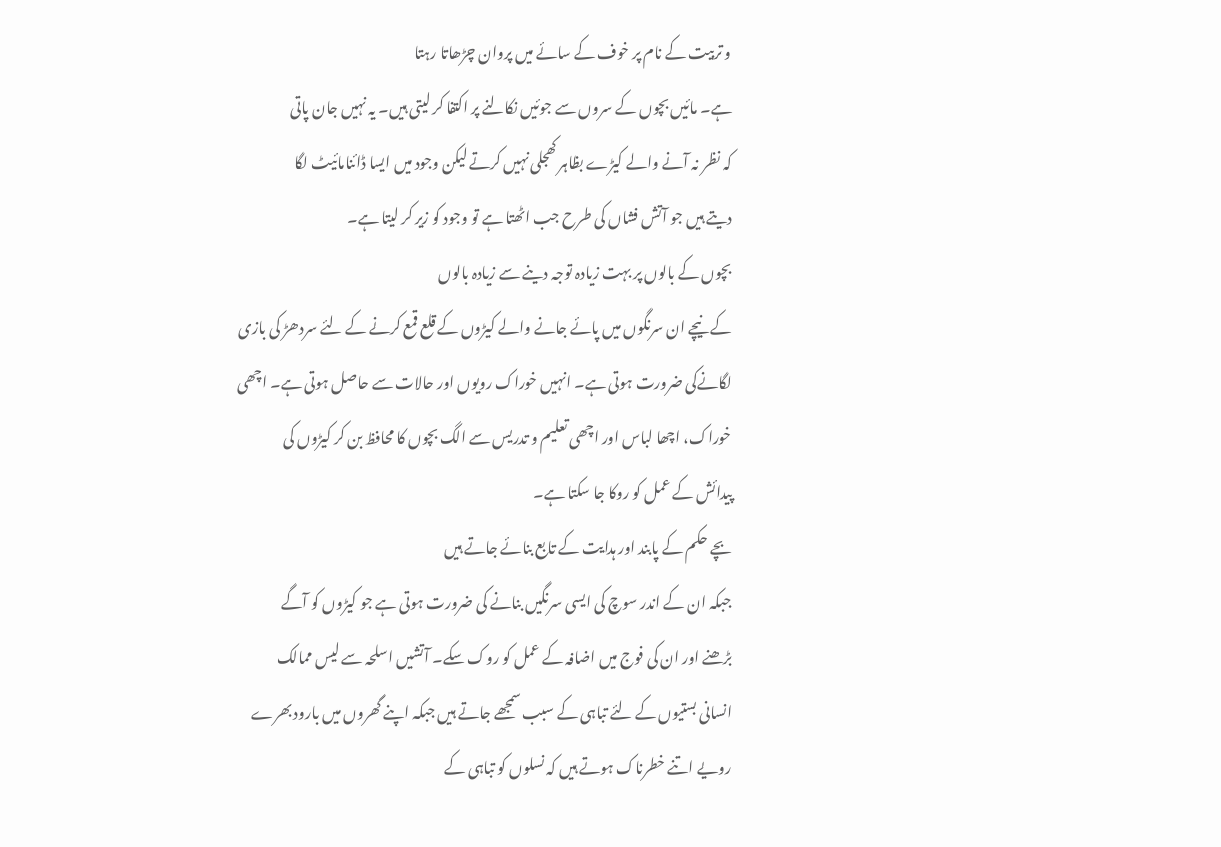و تربیت کے نام پر خوف کے سائے میں پروان چڑھاتا رہتا
ہے۔ مائیں بچوں کے سروں سے جوئیں نکالنے پر اکتفا کر لیتی ہیں۔ یہ نہیں جان پاتی
کہ نظر نہ آنے والے کیڑے بظاہر کھجلی نہیں کرتے لیکن وجود میں ایسا ڈائنامائیٹ لگا
دیتے ہیں جو آتش فشاں کی طرح جب اٹھتا ہے تو وجود کو زیر کر لیتا ہے۔
بچوں کے بالوں پر بہت زیادہ توجہ دینے سے زیادہ بالوں
کے نیچے ان سرنگوں میں پائے جانے والے کیڑوں کے قلع قمع کرنے کے لئے سردھڑ کی بازی
لگانےکی ضرورت ہوتی ہے۔ انہیں خوراک رویوں اور حالات سے حاصل ہوتی ہے۔ اچھی
خوراک، اچھا لباس اور اچھی تعلیم و تدریس سے الگ بچوں کا محافظ بن کر کیڑوں کی
پیدائش کے عمل کو روکا جا سکتا ہے۔
بچے حکم کے پابند اور ہدایت کے تابع بنائے جاتے ہیں
جبکہ ان کے اندر سوچ کی ایسی سرنگیں بنانے کی ضرورت ہوتی ہے جو کیڑوں کو آگے
بڑھنے اور ان کی فوج میں اضافہ کے عمل کو روک سکے۔ آتشیں اسلحہ سے لیس ممالک
انسانی بستیوں کے لئے تباہی کے سبب سمجھے جاتے ہیں جبکہ اپنے گھروں میں بارود بھرے
رویے اتنے خطرناک ہوتے ہیں کہ نسلوں کو تباہی کے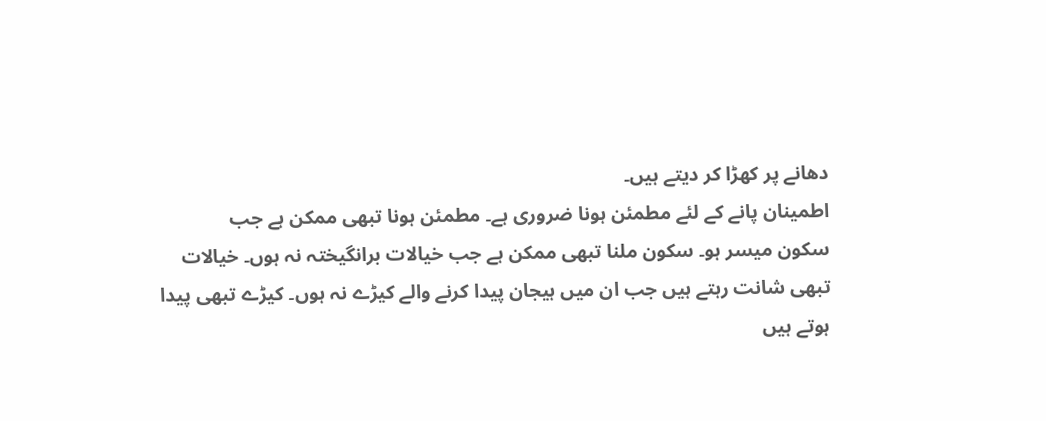دھانے پر کھڑا کر دیتے ہیں۔
اطمینان پانے کے لئے مطمئن ہونا ضروری ہے۔ مطمئن ہونا تبھی ممکن ہے جب
سکون میسر ہو۔ سکون ملنا تبھی ممکن ہے جب خیالات برانگیختہ نہ ہوں۔ خیالات
تبھی شانت رہتے ہیں جب ان میں ہیجان پیدا کرنے والے کیڑے نہ ہوں۔ کیڑے تبھی پیدا
ہوتے ہیں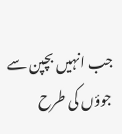جب انہیں بچپن سے جوؤں کی طرح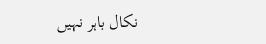نکال باہر نہیں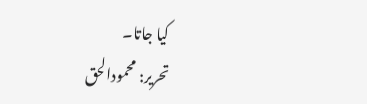کیا جاتا۔
تحریر: محمودالحق